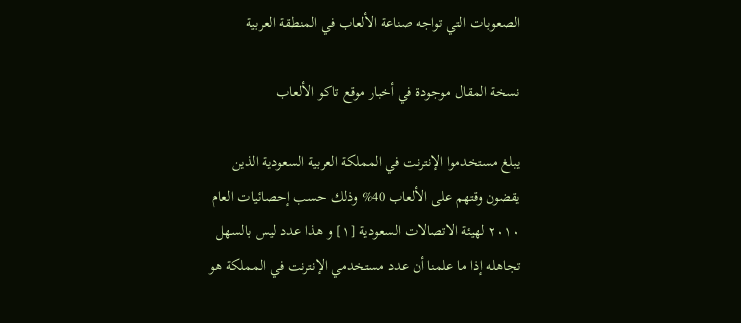الصعوبات التي تواجه صناعة الألعاب في المنطقة العربية

نسخة المقال موجودة في أخبار موقع تاكو الألعاب

يبلغ مستخدموا الإنترنت في المملكة العربية السعودية الذين يقضون وقتهم على الألعاب 40% وذلك حسب إحصائيات العام ٢٠١٠ لهيئة الاتصالات السعودية [١] و هذا عدد ليس بالسهل تجاهله إذا ما علمنا أن عدد مستخدمي الإنترنت في المملكة هو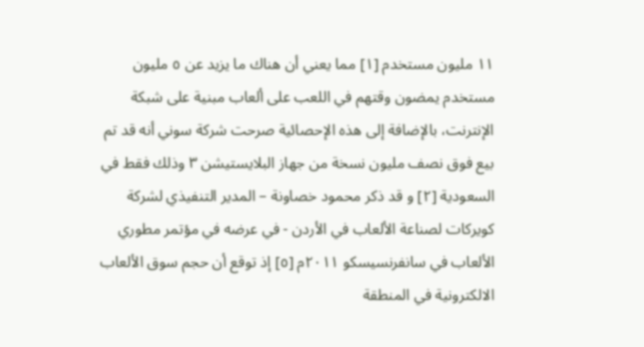١١ مليون مستخدم [١] مما يعني أن هناك ما يزيد عن ٥ مليون مستخدم يمضون وقتهم في اللعب على ألعاب مبنية على شبكة الإنترنت، بالإضافة إلى هذه الإحصائية صرحت شركة سوني أنه قد تم بيع فوق نصف مليون نسخة من جهاز البلايستيشن ٣ وذلك فقط في السعودية [٢] و قد ذكر محمود خصاونة – المدير التنفيذي لشركة كويركات لصناعة الألعاب في الأردن - في عرضه في مؤتمر مطوري الألعاب في سانفرنسيسكو ٢٠١١م [٥] إذ توقع أن حجم سوق الألعاب الالكترونية في المنطقة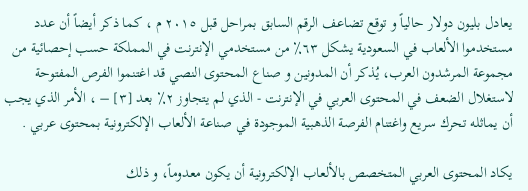يعادل بليون دولار حالياً و توقع تضاعف الرقم السابق بمراحل قبل ٢٠١٥ م ، كما ذكر أيضاً أن عدد مستخدموا الألعاب في السعودية يشكل ٦٣٪ من مستخدمي الإنترنت في المملكة حسب إحصائية من مجموعة المرشدون العرب، يُذكر أن المدونين و صناع المحتوى النصي قد اغتنموا الفرص المفتوحة لاستغلال الضعف في المحتوى العربي في الإنترنت - الذي لم يتجاوز ٢٪ بعد [٣] – ، الأمر الذي يجب أن يماثله تحرك سريع واغتنام الفرصة الذهبية الموجودة في صناعة الألعاب الإلكترونية بمحتوى عربي .

يكاد المحتوى العربي المتخصص بالألعاب الإلكترونية أن يكون معدوماً، و ذلك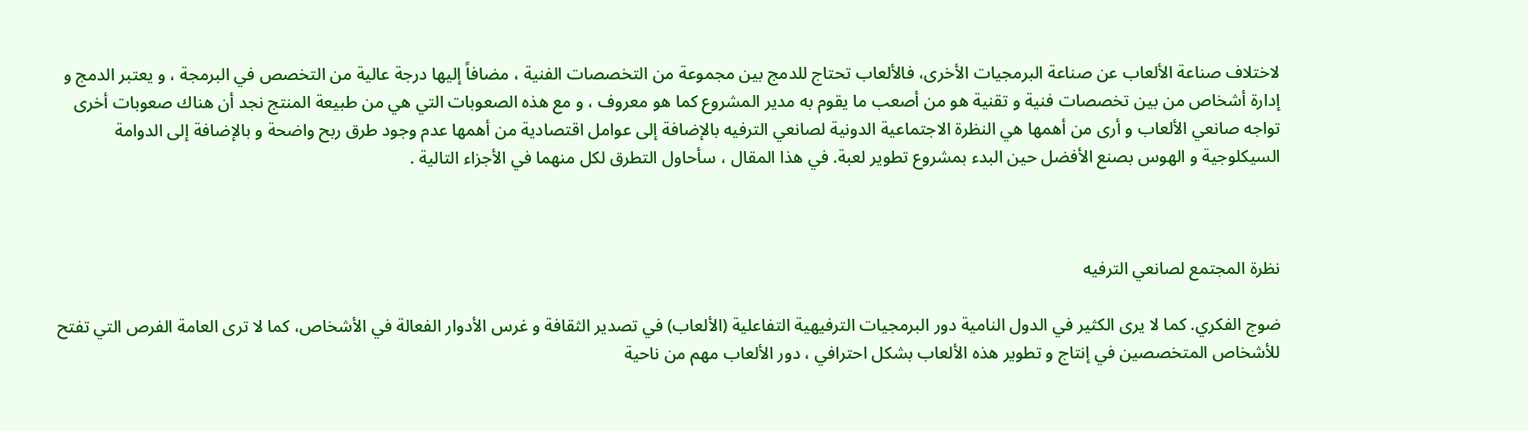لاختلاف صناعة الألعاب عن صناعة البرمجيات الأخرى، فالألعاب تحتاج للدمج بين مجموعة من التخصصات الفنية ، مضافاً إليها درجة عالية من التخصص في البرمجة ، و يعتبر الدمج و إدارة أشخاص من بين تخصصات فنية و تقنية هو من أصعب ما يقوم به مدير المشروع كما هو معروف ، و مع هذه الصعوبات التي هي من طبيعة المنتج نجد أن هناك صعوبات أخرى تواجه صانعي الألعاب و أرى من أهمها هي النظرة الاجتماعية الدونية لصانعي الترفيه بالإضافة إلى عوامل اقتصادية من أهمها عدم وجود طرق ربح واضحة و بالإضافة إلى الدوامة السيكلوجية و الهوس بصنع الأفضل حين البدء بمشروع تطوير لعبة. في هذا المقال ، سأحاول التطرق لكل منهما في الأجزاء التالية .



نظرة المجتمع لصانعي الترفيه

ضوج الفكري. كما لا يرى الكثير في الدول النامية دور البرمجيات الترفيهية التفاعلية (الألعاب) في تصدير الثقافة و غرس الأدوار الفعالة في الأشخاص، كما لا ترى العامة الفرص التي تفتح للأشخاص المتخصصين في إنتاج و تطوير هذه الألعاب بشكل احترافي ، دور الألعاب مهم من ناحية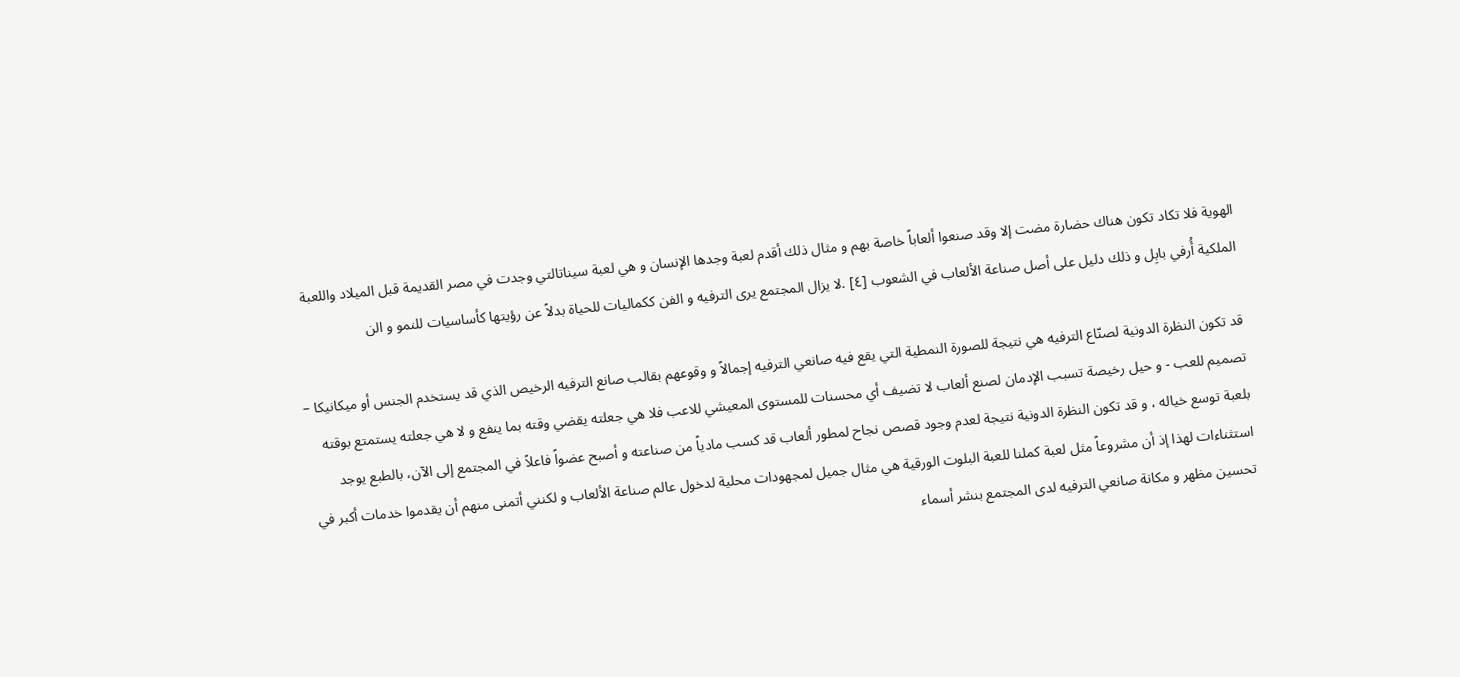الهوية فلا تكاد تكون هناك حضارة مضت إلا وقد صنعوا ألعاباً خاصة بهم و مثال ذلك أقدم لعبة وجدها الإنسان و هي لعبة سيناتالتي وجدت في مصر القديمة قبل الميلاد واللعبة الملكية أُرفي بابِل و ذلك دليل على أصل صناعة الألعاب في الشعوب [٤] .لا يزال المجتمع يرى الترفيه و الفن ككماليات للحياة بدلاً عن رؤيتها كأساسيات للنمو و الن

قد تكون النظرة الدونية لصنّاع الترفيه هي نتيجة للصورة النمطية التي يقع فيه صانعي الترفيه إجمالاً و وقوعهم بقالب صانع الترفيه الرخيص الذي قد يستخدم الجنس أو ميكانيكا – تصميم للعب - و حيل رخيصة تسبب الإدمان لصنع ألعاب لا تضيف أي محسنات للمستوى المعيشي للاعب فلا هي جعلته يقضي وقته بما ينفع و لا هي جعلته يستمتع بوقته بلعبة توسع خياله ، و قد تكون النظرة الدونية نتيجة لعدم وجود قصص نجاح لمطور ألعاب قد كسب مادياً من صناعته و أصبح عضواً فاعلاً في المجتمع إلى الآن، بالطبع يوجد استثناءات لهذا إذ أن مشروعاً مثل لعبة كملنا للعبة البلوت الورقية هي مثال جميل لمجهودات محلية لدخول عالم صناعة الألعاب و لكنني أتمنى منهم أن يقدموا خدمات أكبر في تحسين مظهر و مكانة صانعي الترفيه لدى المجتمع بنشر أسماء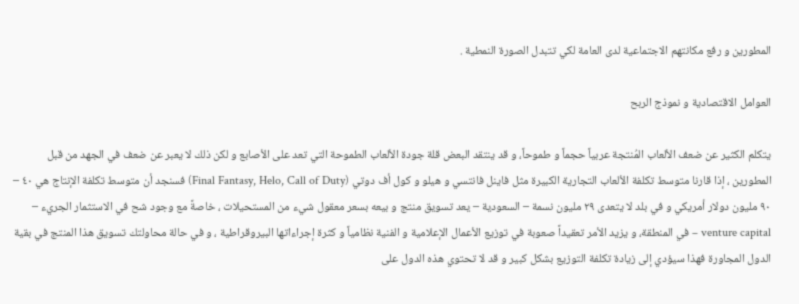المطورين و رفع مكانتهم الاجتماعية لدى العامة لكي تتبدل الصورة النمطية .

العوامل الاقتصادية و نموذج الربح

يتكلم الكثير عن ضعف الألعاب المُنتجة عربياً حجماً و طموحاً، و قد ينتقد البعض قلة جودة الألعاب الطموحة التي تعد على الأصابع و لكن ذلك لا يعبر عن ضعف في الجهد من قبل المطورين ، إذا قارنا متوسط تكلفة الألعاب التجارية الكبيرة مثل فاينل فانتسي و هيلو و كول أف دوتي (Final Fantasy, Helo, Call of Duty) فسنجد أن متوسط تكلفة الإنتاج هي ٤٠ – ٩٠ مليون دولار أمريكي و في بلد لا يتعدى ٢٩ مليون نسمة – السعودية – يعد تسويق منتج و بيعه بسعر معقول شيء من المستحيلات ، خاصةً مع وجود شح في الاستثمار الجريء – venture capital – في المنطقة، و يزيد الأمر تعقيداً صعوبة في توزيع الأعمال الإعلامية و الفنية نظامياً و كثرة إجراءاتها البيروقراطية ، و في حالة محاولتك تسويق هذا المنتج في بقية الدول المجاورة فهذا سيؤدي إلى زيادة تكلفة التوزيع بشكل كبير و قد لا تحتوي هذه الدول على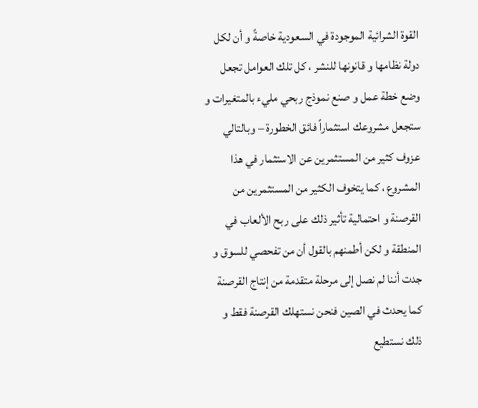القوة الشرائية الموجودة في السعودية خاصةً و أن لكل دولة نظامها و قانونها للنشر ، كل تلك العوامل تجعل وضع خطة عمل و صنع نموذج ربحي مليء بالمتغيرات و ستجعل مشروعك استثماراً فائق الخطورة – وبالتالي عزوف كثير من المستثمرين عن الاستثمار في هذا المشروع ، كما يتخوف الكثير من المستثمرين من القرصنة و احتمالية تأثير ذلك على ربح الألعاب في المنطقة و لكن أطمنهم بالقول أن من تفحصي للسوق و جدت أننا لم نصل إلى مرحلة متقدمة من إنتاج القرصنة كما يحدث في الصين فنحن نستهلك القرصنة فقط و ذلك نستطيع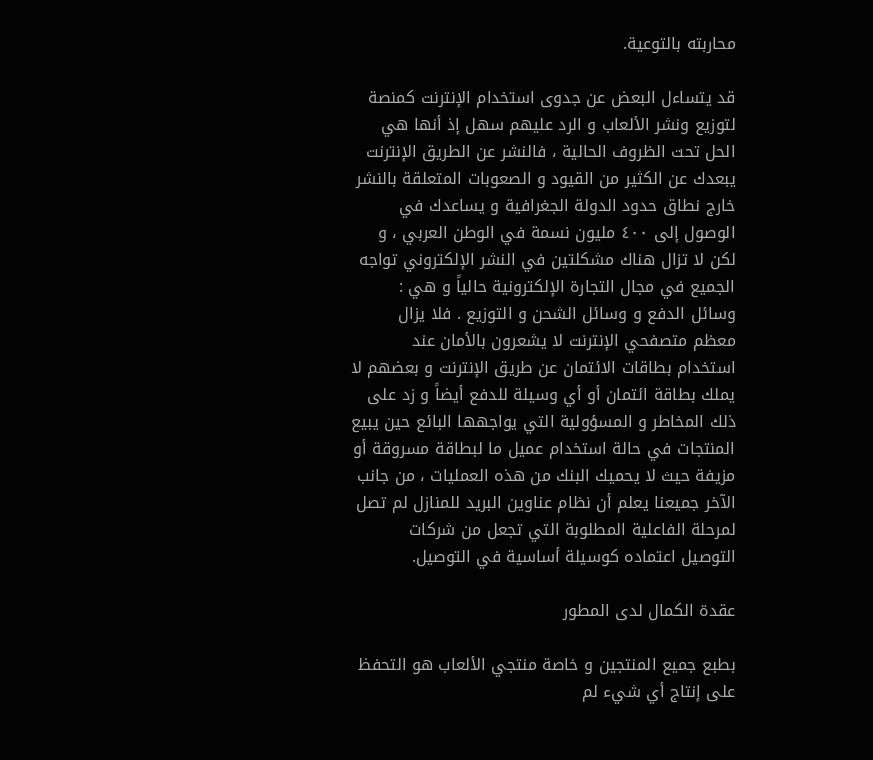محاربته بالتوعية.

قد يتساءل البعض عن جدوى استخدام الإنترنت كمنصة لتوزيع ونشر الألعاب و الرد عليهم سهل إذ أنها هي الحل تحت الظروف الحالية ، فالنشر عن الطريق الإنترنت يبعدك عن الكثير من القيود و الصعوبات المتعلقة بالنشر خارج نطاق حدود الدولة الجغرافية و يساعدك في الوصول إلى ٤٠٠ مليون نسمة في الوطن العربي ، و لكن لا تزال هناك مشكلتين في النشر الإلكتروني تواجه الجميع في مجال التجارة الإلكترونية حالياً و هي : وسائل الدفع و وسائل الشحن و التوزيع . فلا يزال معظم متصفحي الإنترنت لا يشعرون بالأمان عند استخدام بطاقات الائتمان عن طريق الإنترنت و بعضهم لا يملك بطاقة ائتمان أو أي وسيلة للدفع أيضاً و زد على ذلك المخاطر و المسؤولية التي يواجهها البائع حين يبيع المنتجات في حالة استخدام عميل ما لبطاقة مسروقة أو مزيفة حيث لا يحميك البنك من هذه العمليات ، من جانب الآخر جميعنا يعلم أن نظام عناوين البريد للمنازل لم تصل لمرحلة الفاعلية المطلوبة التي تجعل من شركات التوصيل اعتماده كوسيلة أساسية في التوصيل.

عقدة الكمال لدى المطور

بطبع جميع المنتجين و خاصة منتجي الألعاب هو التحفظ على إنتاج أي شيء لم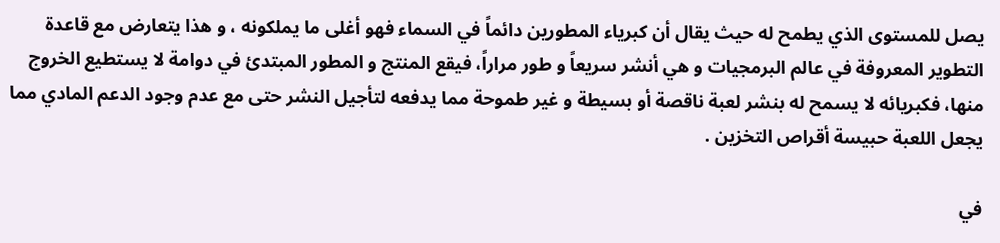يصل للمستوى الذي يطمح له حيث يقال أن كبرياء المطورين دائماً في السماء فهو أغلى ما يملكونه ، و هذا يتعارض مع قاعدة التطوير المعروفة في عالم البرمجيات و هي أنشر سريعاً و طور مراراً، فيقع المنتج و المطور المبتدئ في دوامة لا يستطيع الخروج منها، فكبريائه لا يسمح له بنشر لعبة ناقصة أو بسيطة و غير طموحة مما يدفعه لتأجيل النشر حتى مع عدم وجود الدعم المادي مما يجعل اللعبة حبيسة أقراص التخزين .

في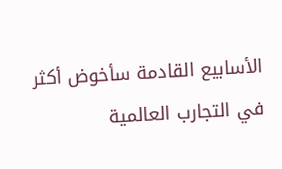الأسابيع القادمة سأخوض أكثر في التجارب العالمية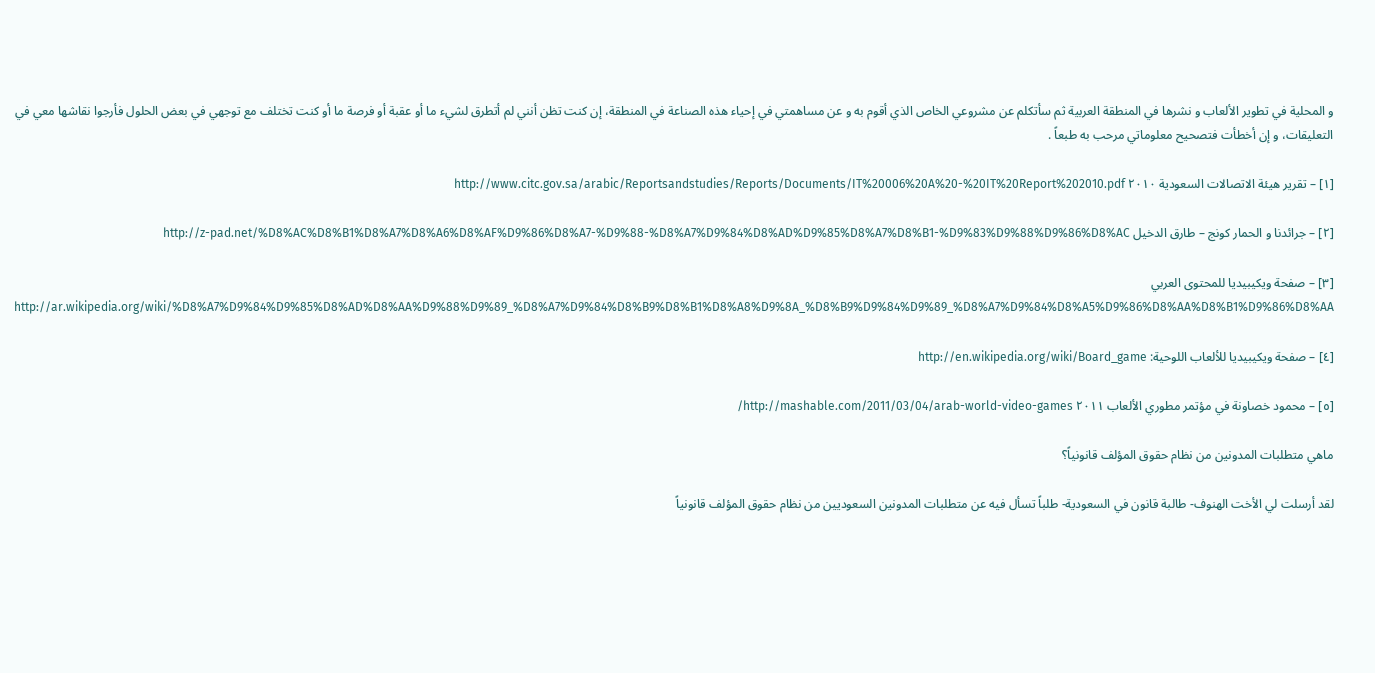و المحلية في تطوير الألعاب و نشرها في المنطقة العربية ثم سأتكلم عن مشروعي الخاص الذي أقوم به و عن مساهمتي في إحياء هذه الصناعة في المنطقة، إن كنت تظن أنني لم أتطرق لشيء ما أو عقبة أو فرصة ما أو كنت تختلف مع توجهي في بعض الحلول فأرجوا نقاشها معي في التعليقات، و إن أخطأت فتصحيح معلوماتي مرحب به طبعاً .

[١] – تقرير هيئة الاتصالات السعودية ٢٠١٠ http://www.citc.gov.sa/arabic/Reportsandstudies/Reports/Documents/IT%20006%20A%20-%20IT%20Report%202010.pdf

[٢] – جرائدنا و الحمار كونج – طارق الدخيل http://z-pad.net/%D8%AC%D8%B1%D8%A7%D8%A6%D8%AF%D9%86%D8%A7-%D9%88-%D8%A7%D9%84%D8%AD%D9%85%D8%A7%D8%B1-%D9%83%D9%88%D9%86%D8%AC

[٣] – صفحة ويكيبيديا للمحتوى العربي http://ar.wikipedia.org/wiki/%D8%A7%D9%84%D9%85%D8%AD%D8%AA%D9%88%D9%89_%D8%A7%D9%84%D8%B9%D8%B1%D8%A8%D9%8A_%D8%B9%D9%84%D9%89_%D8%A7%D9%84%D8%A5%D9%86%D8%AA%D8%B1%D9%86%D8%AA

[٤] – صفحة ويكيبيديا للألعاب اللوحية: http://en.wikipedia.org/wiki/Board_game

[٥] – محمود خصاونة في مؤتمر مطوري الألعاب ٢٠١١ http://mashable.com/2011/03/04/arab-world-video-games/

ماهي متطلبات المدونين من نظام حقوق المؤلف قانونياً؟

لقد أرسلت لي الأخت الهنوف- طالبة قانون في السعودية- طلباً تسأل فيه عن متطلبات المدونين السعوديين من نظام حقوق المؤلف قانونياً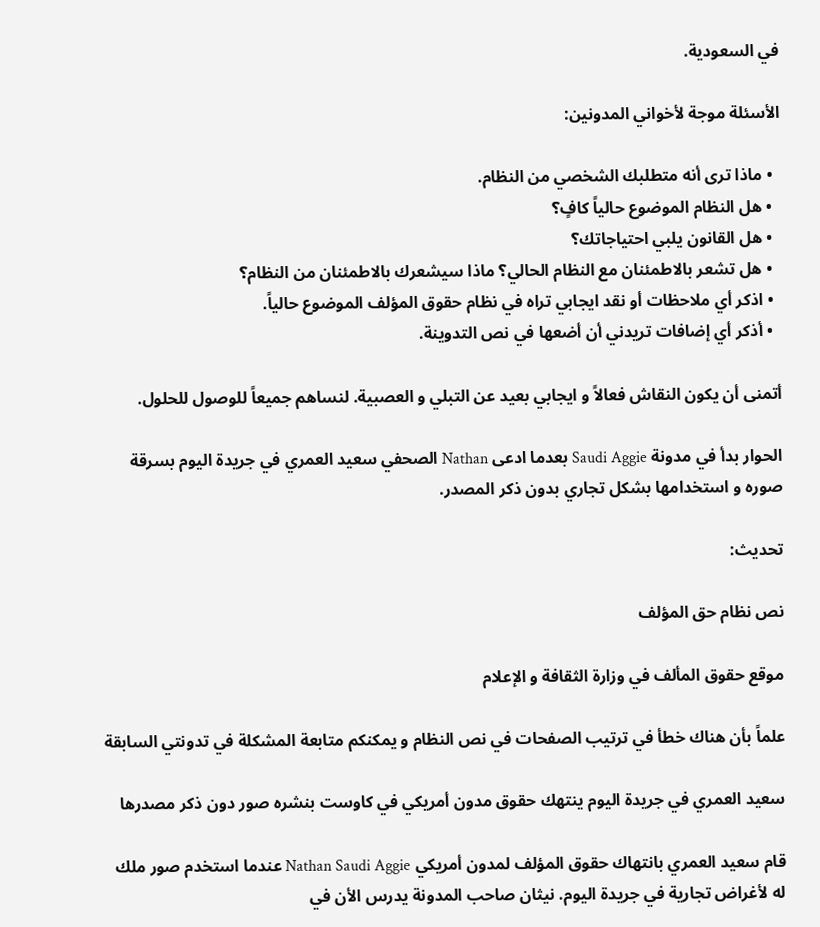في السعودية.

الأسئلة موجة لأخواني المدونين:

  • ماذا ترى أنه متطلبك الشخصي من النظام.
  • هل النظام الموضوع حالياً كافٍ؟
  • هل القانون يلبي احتياجاتك؟
  • هل تشعر بالاطمئنان مع النظام الحالي؟ ماذا سيشعرك بالاطمئنان من النظام؟
  • اذكر أي ملاحظات أو نقد ايجابي تراه في نظام حقوق المؤلف الموضوع حالياً.
  • أذكر أي إضافات تريدني أن أضعها في نص التدوينة.

أتمنى أن يكون النقاش فعالاً و ايجابي بعيد عن التبلي و العصبية. لنساهم جميعاً للوصول للحلول.

الحوار بدأ في مدونة Saudi Aggie بعدما ادعى Nathan الصحفي سعيد العمري في جريدة اليوم بسرقة صوره و استخدامها بشكل تجاري بدون ذكر المصدر.

تحديث:

نص نظام حق المؤلف

موقع حقوق المألف في وزارة الثقافة و الإعلام

علماً بأن هناك خطأ في ترتيب الصفحات في نص النظام و يمكنكم متابعة المشكلة في تدونتي السابقة

سعيد العمري في جريدة اليوم ينتهك حقوق مدون أمريكي في كاوست بنشره صور دون ذكر مصدرها

قام سعيد العمري بانتهاك حقوق المؤلف لمدون أمريكي Nathan Saudi Aggie عندما استخدم صور ملك له لأغراض تجارية في جريدة اليوم. نيثان صاحب المدونة يدرس الأن في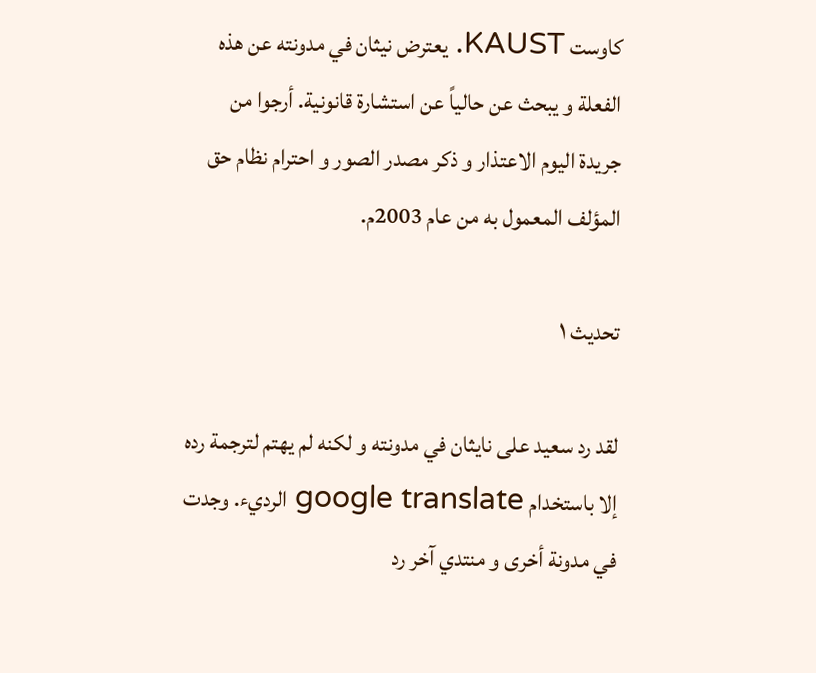كاوست KAUST. يعترض نيثان في مدونته عن هذه الفعلة و يبحث عن حالياً عن استشارة قانونية. أرجوا من جريدة اليوم الاعتذار و ذكر مصدر الصور و احترام نظام حق المؤلف المعمول به من عام 2003م.

تحديث ١

لقد رد سعيد على نايثان في مدونته و لكنه لم يهتم لترجمة رده إلا باستخدام google translate الرديء. وجدت في مدونة أخرى و منتدي آخر رد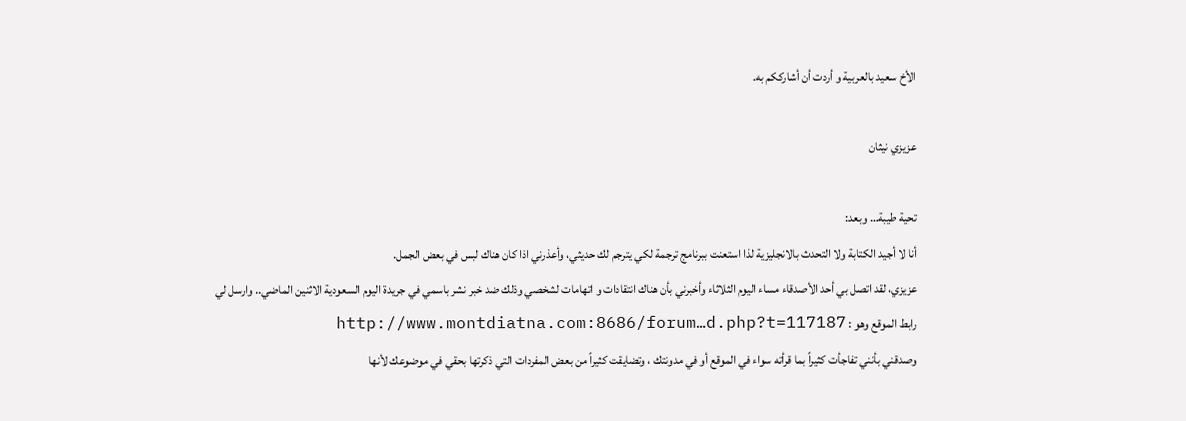الأخ سعيد بالعربية و أردت أن أشارككم به.

عزيزي نيثان

تحية طيبة… وبعد:
أنا لا أجيد الكتابة ولا التحدث بالانجليزية لذا استعنت ببرنامج ترجمة لكي يترجم لك حديثي، وأعذرني اذا كان هناك لبس في بعض الجمل.
عزيزي، لقد اتصل بي أحد الأصدقاء مساء اليوم الثلاثاء وأخبرني بأن هناك انتقادات و اتهامات لشخصي وذلك ضد خبر نشر باسمي في جريدة اليوم السعودية الاثنين الماضي.. وارسل لي رابط الموقع وهو : http://www.montdiatna.com:8686/forum…d.php?t=117187
وصدقني بأنني تفاجأت كثيراً بما قرأته سواء في الموقع أو في مدونتك ، وتضايقت كثيراً من بعض المفردات التي ذكرتها بحقي في موضوعك لأنها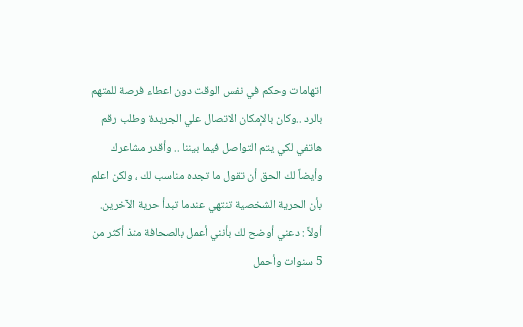اتهامات وحكم في نفس الوقت دون اعطاء فرصة للمتهم بالرد ..وكان بالإمكان الاتصال علي الجريدة وطلب رقم هاتفي لكي يتم التواصل فيما بيننا .. وأقدر مشاعرك وأيضاً لك الحق أن تقول ما تجده مناسب لك ، ولكن اعلم بأن الحرية الشخصية تنتهي عندما تبدأ حرية الآخرين.
أولاً : دعني أوضح لك بأنني أعمل بالصحافة منذ أكثر من 5 سنوات وأحمل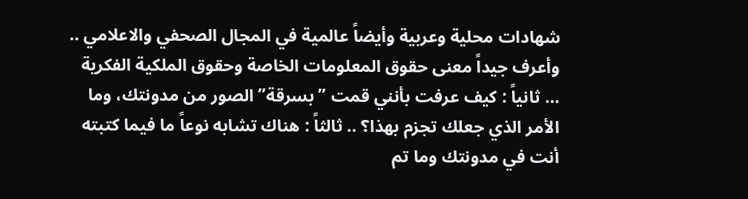شهادات محلية وعربية وأيضاً عالمية في المجال الصحفي والاعلامي .. وأعرف جيداً معنى حقوق المعلومات الخاصة وحقوق الملكية الفكرية … ثانياً : كيف عرفت بأنني قمت ” بسرقة” الصور من مدونتك، وما الأمر الذي جعلك تجزم بهذا؟ .. ثالثاً : هناك تشابه نوعاً ما فيما كتبته أنت في مدونتك وما تم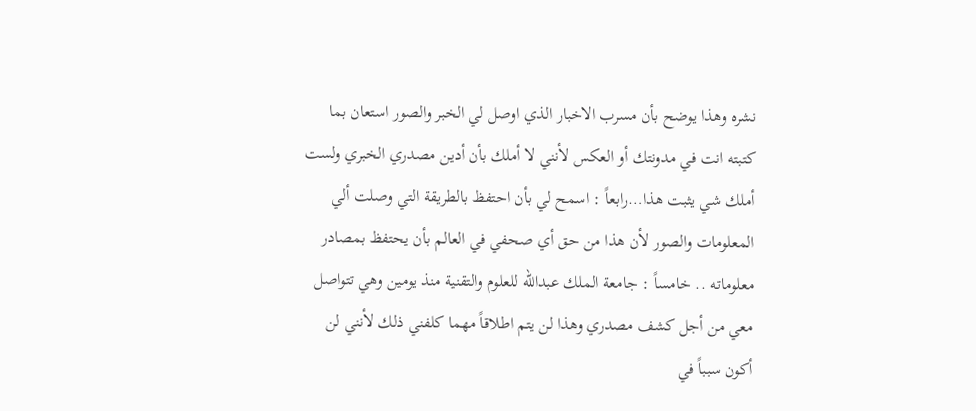نشره وهذا يوضح بأن مسرب الاخبار الذي اوصل لي الخبر والصور استعان بما كتبته انت في مدونتك أو العكس لأنني لا أملك بأن أدين مصدري الخبري ولست أملك شي يثبت هذا…رابعاً : اسمح لي بأن احتفظ بالطريقة التي وصلت ألي المعلومات والصور لأن هذا من حق أي صحفي في العالم بأن يحتفظ بمصادر معلوماته .. خامساً : جامعة الملك عبدالله للعلوم والتقنية منذ يومين وهي تتواصل معي من أجل كشف مصدري وهذا لن يتم اطلاقاً مهما كلفني ذلك لأنني لن أكون سبباً في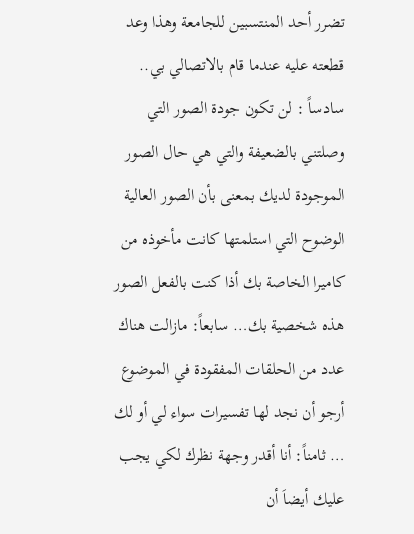تضرر أحد المنتسبين للجامعة وهذا وعد قطعته عليه عندما قام بالاتصالي بي.. سادساً : لن تكون جودة الصور التي وصلتني بالضعيفة والتي هي حال الصور الموجودة لديك بمعنى بأن الصور العالية الوضوح التي استلمتها كانت مأخوذه من كاميرا الخاصة بك أذا كنت بالفعل الصور هذه شخصية بك… سابعاً: مازالت هناك عدد من الحلقات المفقودة في الموضوع أرجو أن نجد لها تفسيرات سواء لي أو لك … ثامناً: أنا أقدر وجهة نظرك لكي يجب عليك أيضاَ أن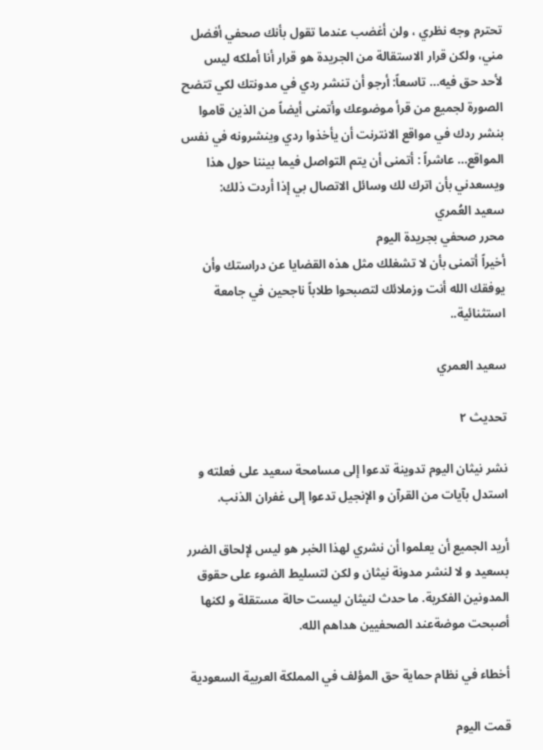تحترم وجه نظري ، ولن أغضب عندما تقول بأنك صحفي أفضل مني، ولكن قرار الاستقالة من الجريدة هو قرار أنا أملكه ليس لأحد حق فيه… تاسعاً: أرجو أن تنشر ردي في مدونتك لكي تتضح الصورة لجميع من قرأ موضوعك وأتمنى أيضاً من الذين قاموا بنشر ردك في مواقع الانترنت أن يأخذوا ردي وينشرونه في نفس المواقع… عاشراً : أتمنى أن يتم التواصل فيما بيننا حول هذا ويسعدني بأن اترك لك وسائل الاتصال بي إذا أردت ذلك:
سعيد العُمري
محرر صحفي بجريدة اليوم
أخيراً أتمنى بأن لا تشغلك مثل هذه القضايا عن دراستك وأن يوفقك الله أنت وزملائك لتصبحوا طلاباً ناجحين في جامعة استثنائية..

سعيد العمري

تحديث ٢

نشر نيثان اليوم تدوينة تدعوا إلى مسامحة سعيد على فعلته و استدل بآيات من القرآن و الإنجيل تدعوا إلى غفران الذنب.

أريد الجميع أن يعلموا أن نشري لهذا الخبر هو ليس لإلحاق الضرر بسعيد و لا لنشر مدونة نيثان و لكن لتسليط الضوء على حقوق المدونين الفكرية. ما حدث لنيثان ليست حالة مستقلة و لكنها أصبحت موضةعند الصحفيين هداهم الله.

أخطاء في نظام حماية حق المؤلف في المملكة العربية السعودية

قمت اليوم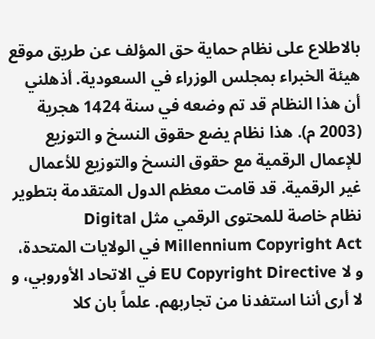بالاطلاع على نظام حماية حق المؤلف عن طريق موقع هيئة الخبراء بمجلس الوزراء في السعودية. أذهلني أن هذا النظام قد تم وضعه في سنة 1424 هجرية (2003 م). هذا نظام يضع حقوق النسخ و التوزيع للإعمال الرقمية مع حقوق النسخ والتوزيع للأعمال غير الرقمية. قد قامت معظم الدول المتقدمة بتطوير نظام خاصة للمحتوى الرقمي مثل Digital Millennium Copyright Act في الولايات المتحدة، و لا EU Copyright Directive في الاتحاد الأوروبي، و لا أرى أننا استفدنا من تجاربهم. علماً بان كلا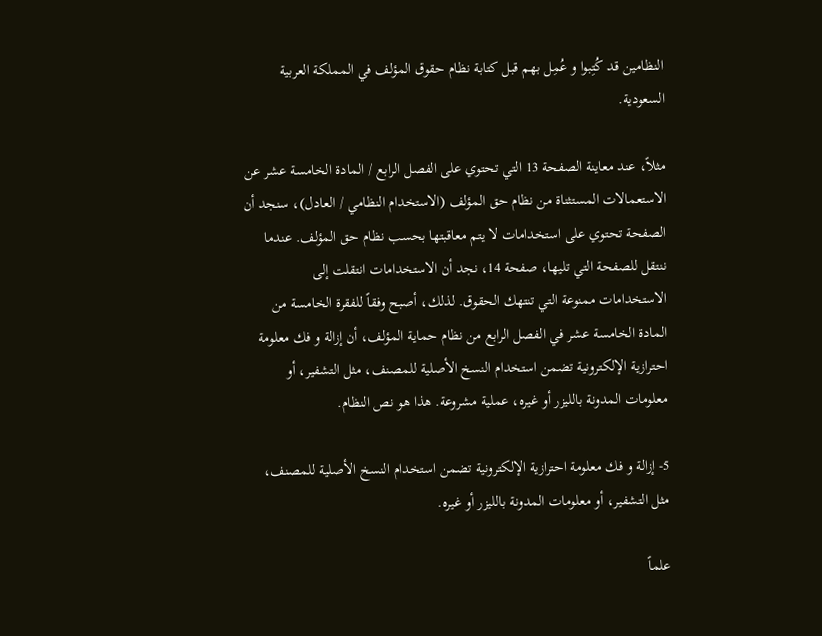النظامين قد كُتِبوا و عُمِل بهم قبل كتابة نظام حقوق المؤلف في المملكة العربية السعودية.

مثلاً، عند معاينة الصفحة 13 التي تحتوي على الفصل الرابع / المادة الخامسة عشر عن الاستعمالات المستثناة من نظام حق المؤلف (الاستخدام النظامي / العادل)، سنجد أن الصفحة تحتوي على استخدامات لا يتم معاقبتها بحسب نظام حق المؤلف. عندما ننتقل للصفحة التي تليها، صفحة 14، نجد أن الاستخدامات انتقلت إلى الاستخدامات ممنوعة التي تنتهك الحقوق. لذلك، أصبح وفقاً للفقرة الخامسة من المادة الخامسة عشر في الفصل الرابع من نظام حماية المؤلف، أن إزالة و فك معلومة احترازية الإلكترونية تضمن استخدام النسخ الأصلية للمصنف، مثل التشفير، أو معلومات المدونة بالليزر أو غيره، عملية مشروعة. هذا هو نص النظام.

5- إزالة و فك معلومة احترازية الإلكترونية تضمن استخدام النسخ الأصلية للمصنف، مثل التشفير، أو معلومات المدونة بالليزر أو غيره.

علماً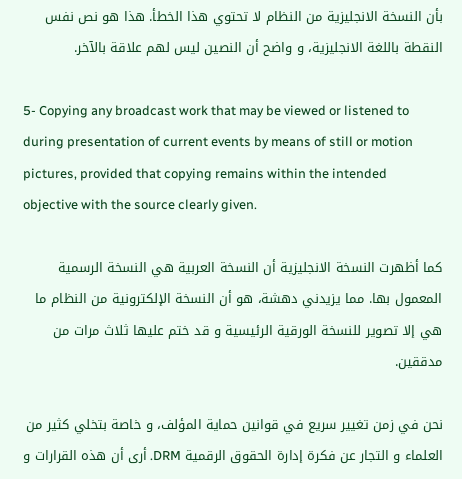بأن النسخة الانجليزية من النظام لا تحتوي هذا الخطأ. هذا هو نص نفس النقطة باللغة الانجليزية، و واضح أن النصين ليس لهم علاقة بالآخر.

5- Copying any broadcast work that may be viewed or listened to during presentation of current events by means of still or motion pictures, provided that copying remains within the intended objective with the source clearly given.

كما أظهرت النسخة الانجليزية أن النسخة العربية هي النسخة الرسمية المعمول بها. مما يزيدني دهشة، هو أن النسخة الإلكترونية من النظام ما هي إلا تصوير للنسخة الورقية الرئيسية و قد ختم عليها ثلاث مرات من مدققين.

نحن في زمن تغيير سريع في قوانين حماية المؤلف، و خاصة بتخلي كثير من العلماء و التجار عن فكرة إدارة الحقوق الرقمية DRM. أرى أن هذه القرارات و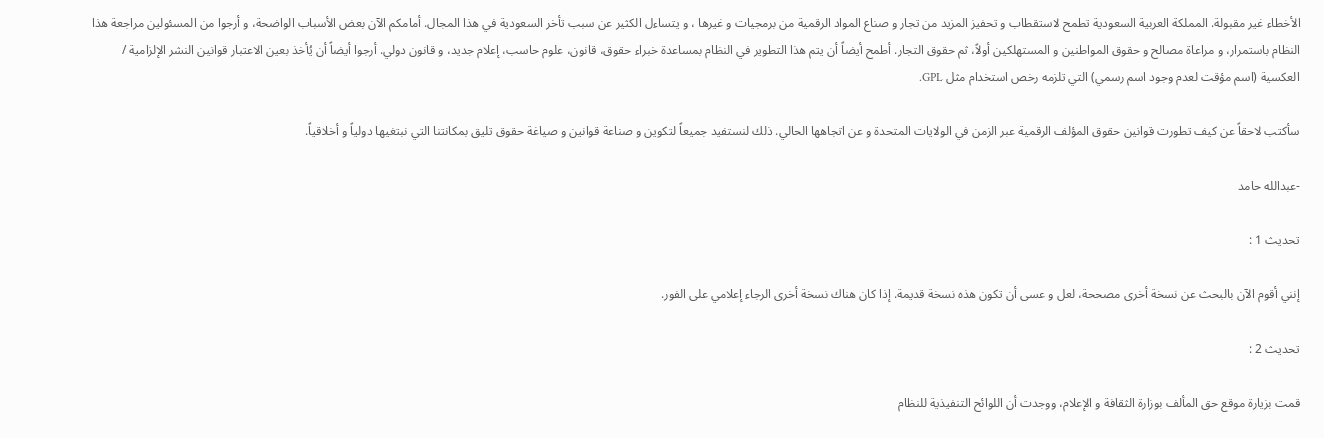الأخطاء غير مقبولة. المملكة العربية السعودية تطمح لاستقطاب و تحفيز المزيد من تجار و صناع المواد الرقمية من برمجيات و غيرها ، و يتساءل الكثير عن سبب تأخر السعودية في هذا المجال. أمامكم الآن بعض الأسباب الواضحة، و أرجوا من المسئولين مراجعة هذا النظام باستمرار، و مراعاة مصالح و حقوق المواطنين و المستهلكين أولاً، ثم حقوق التجار. أطمح أيضاً أن يتم هذا التطوير في النظام بمساعدة خبراء حقوق، قانون، علوم حاسب، إعلام جديد، و قانون دولي. أرجوا أيضاً أن يُأخذ بعين الاعتبار قوانين النشر الإلزامية / العكسية (اسم مؤقت لعدم وجود اسم رسمي) التي تلزمه رخص استخدام مثل GPL.

سأكتب لاحقاً عن كيف تطورت قوانين حقوق المؤلف الرقمية عبر الزمن في الولايات المتحدة و عن اتجاهها الحالي. ذلك لنستفيد جميعاً لتكوين و صناعة قوانين و صياغة حقوق تليق بمكانتنا التي نبتغيها دولياً و أخلاقياً.

-عبدالله حامد

تحديث 1 :

إنني أقوم الآن بالبحث عن نسخة أخرى مصححة، لعل و عسى أن تكون هذه نسخة قديمة. إذا كان هناك نسخة أخرى الرجاء إعلامي على الفور.

تحديث 2 :

قمت بزيارة موقع حق المألف بوزارة الثقافة و الإعلام، ووجدت أن اللوائح التنفيذية للنظام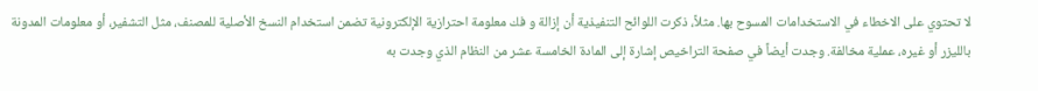لا تحتوي على الاخطاء في الاستخدامات المسوح بها. مثلاً، ذكرت اللوائح التنفيذية أن إزالة و فك معلومة احترازية الإلكترونية تضمن استخدام النسخ الأصلية للمصنف، مثل التشفير، أو معلومات المدونة بالليزر أو غيره، عملية مخالفة. وجدت أيضاً في صفحة التراخيص إشارة إلى المادة الخامسة عشر من النظام الذي وجدت به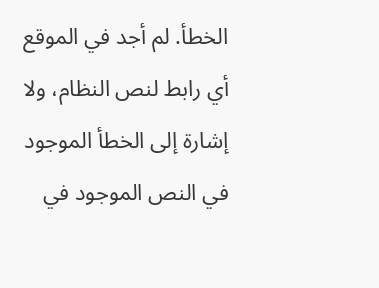الخطأ. لم أجد في الموقع أي رابط لنص النظام، ولا إشارة إلى الخطأ الموجود في النص الموجود في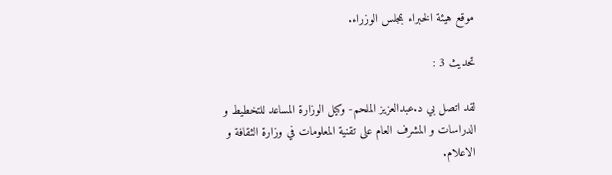موقع هيئة الخبراء بمجلس الوزراء.

تحديث 3 :

لقد اتصل بي د.عبدالعزيز الملحم- وكيل الوزارة المساعد للتخطيط و الدراسات و المشرف العام على تقنية المعلومات في وزارة الثقافة و الاعلام.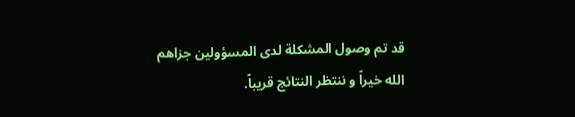قد تم وصول المشكلة لدى المسؤولين جزاهم الله خيراً و ننتظر النتائج قريباً.